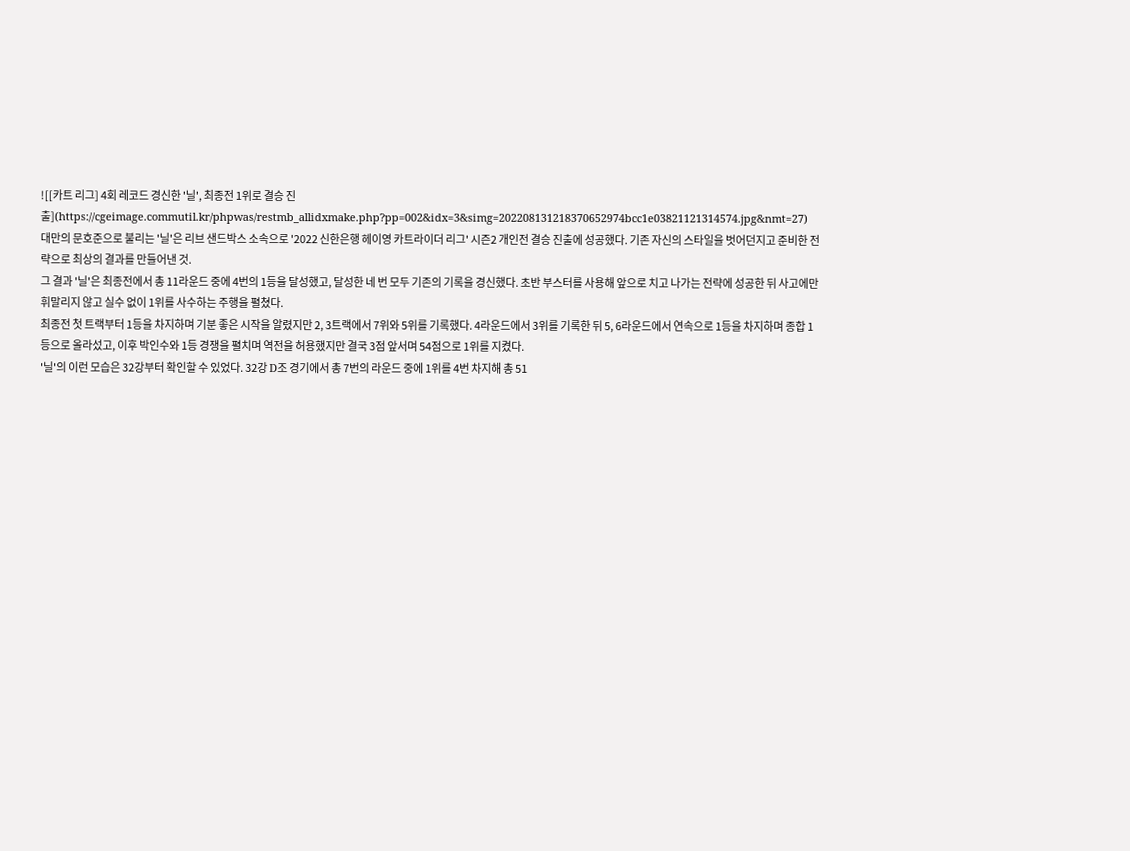![[카트 리그] 4회 레코드 경신한 '닐', 최종전 1위로 결승 진출](https://cgeimage.commutil.kr/phpwas/restmb_allidxmake.php?pp=002&idx=3&simg=202208131218370652974bcc1e03821121314574.jpg&nmt=27)
대만의 문호준으로 불리는 '닐'은 리브 샌드박스 소속으로 '2022 신한은행 헤이영 카트라이더 리그' 시즌2 개인전 결승 진출에 성공했다. 기존 자신의 스타일을 벗어던지고 준비한 전략으로 최상의 결과를 만들어낸 것.
그 결과 '닐'은 최종전에서 총 11라운드 중에 4번의 1등을 달성했고, 달성한 네 번 모두 기존의 기록을 경신했다. 초반 부스터를 사용해 앞으로 치고 나가는 전략에 성공한 뒤 사고에만 휘말리지 않고 실수 없이 1위를 사수하는 주행을 펼쳤다.
최종전 첫 트랙부터 1등을 차지하며 기분 좋은 시작을 알렸지만 2, 3트랙에서 7위와 5위를 기록했다. 4라운드에서 3위를 기록한 뒤 5, 6라운드에서 연속으로 1등을 차지하며 종합 1등으로 올라섰고, 이후 박인수와 1등 경쟁을 펼치며 역전을 허용했지만 결국 3점 앞서며 54점으로 1위를 지켰다.
'닐'의 이런 모습은 32강부터 확인할 수 있었다. 32강 D조 경기에서 총 7번의 라운드 중에 1위를 4번 차지해 총 51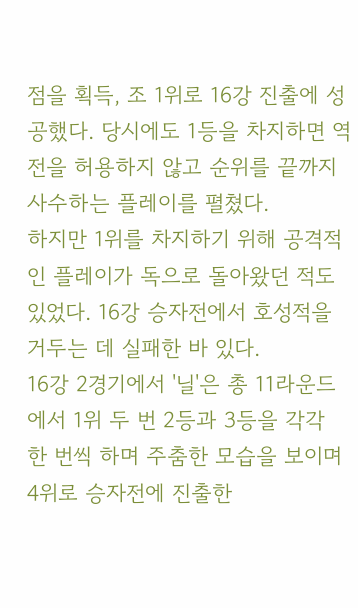점을 획득, 조 1위로 16강 진출에 성공했다. 당시에도 1등을 차지하면 역전을 허용하지 않고 순위를 끝까지 사수하는 플레이를 펼쳤다.
하지만 1위를 차지하기 위해 공격적인 플레이가 독으로 돌아왔던 적도 있었다. 16강 승자전에서 호성적을 거두는 데 실패한 바 있다.
16강 2경기에서 '닐'은 총 11라운드에서 1위 두 번 2등과 3등을 각각 한 번씩 하며 주춤한 모습을 보이며 4위로 승자전에 진출한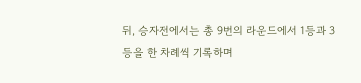뒤, 승자전에서는 총 9번의 라운드에서 1등과 3등을 한 차례씩 기록하며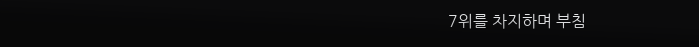7위를 차지하며 부침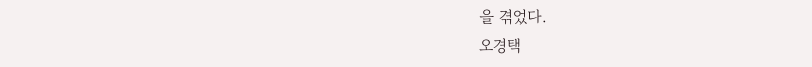을 겪었다.
오경택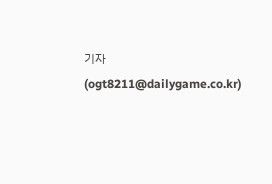기자 (ogt8211@dailygame.co.kr)